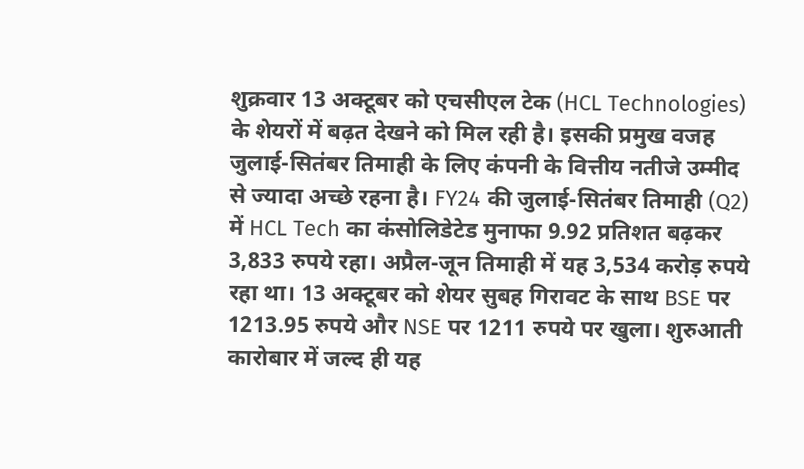शुक्रवार 13 अक्टूबर को एचसीएल टेक (HCL Technologies) के शेयरों में बढ़त देखने को मिल रही है। इसकी प्रमुख वजह जुलाई-सितंबर तिमाही के लिए कंपनी के वित्तीय नतीजे उम्मीद से ज्यादा अच्छे रहना है। FY24 की जुलाई-सितंबर तिमाही (Q2) में HCL Tech का कंसोलिडेटेड मुनाफा 9.92 प्रतिशत बढ़कर 3,833 रुपये रहा। अप्रैल-जून तिमाही में यह 3,534 करोड़ रुपये रहा था। 13 अक्टूबर को शेयर सुबह गिरावट के साथ BSE पर 1213.95 रुपये और NSE पर 1211 रुपये पर खुला। शुरुआती कारोबार में जल्द ही यह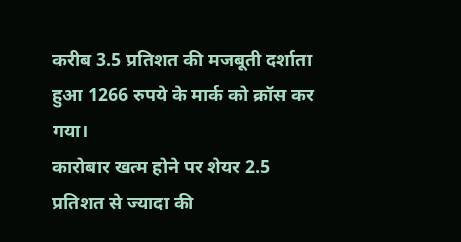करीब 3.5 प्रतिशत की मजबूती दर्शाता हुआ 1266 रुपये के मार्क को क्रॉस कर गया।
कारोबार खत्म होने पर शेयर 2.5 प्रतिशत से ज्यादा की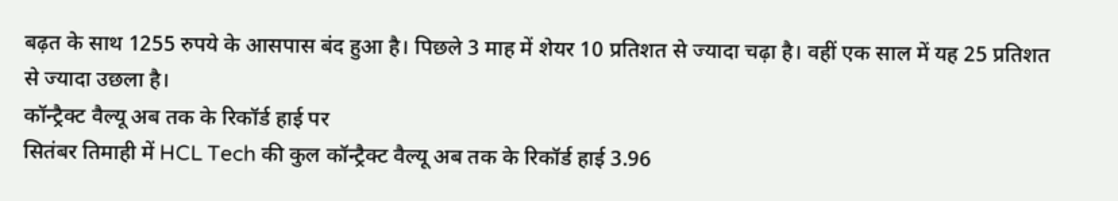बढ़त के साथ 1255 रुपये के आसपास बंद हुआ है। पिछले 3 माह में शेयर 10 प्रतिशत से ज्यादा चढ़ा है। वहीं एक साल में यह 25 प्रतिशत से ज्यादा उछला है।
कॉन्ट्रैक्ट वैल्यू अब तक के रिकॉर्ड हाई पर
सितंबर तिमाही में HCL Tech की कुल कॉन्ट्रैक्ट वैल्यू अब तक के रिकॉर्ड हाई 3.96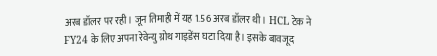अरब डॉलर पर रही। जून तिमाही में यह 1.56 अरब डॉलर थी। HCL टेक ने FY24 के लिए अपना रेवेन्यु ग्रोथ गाइडेंस घटा दिया है। इसके बावजूद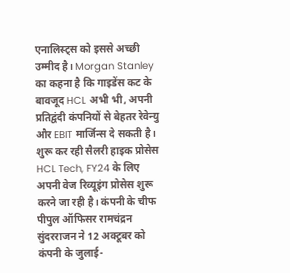एनालिस्ट्स को इससे अच्छी उम्मीद है। Morgan Stanley का कहना है कि गाइडेंस कट के बावजूद HCL अभी भी, अपनी प्रतिद्वंदी कंपनियों से बेहतर रेवेन्यु और EBIT मार्जिन्स दे सकती है।
शुरू कर रही सैलरी हाइक प्रोसेस
HCL Tech, FY24 के लिए अपनी वेज रिव्यूइंग प्रोसेस शुरू करने जा रही है। कंपनी के चीफ पीपुल ऑफिसर रामचंद्रन सुंदरराजन ने 12 अक्टूबर को कंपनी के जुलाई-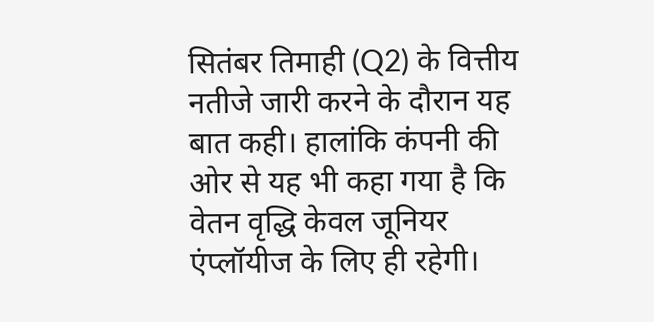सितंबर तिमाही (Q2) के वित्तीय नतीजे जारी करने के दौरान यह बात कही। हालांकि कंपनी की ओर से यह भी कहा गया है कि वेतन वृद्धि केवल जूनियर एंप्लॉयीज के लिए ही रहेगी।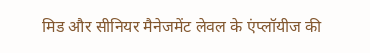मिड और सीनियर मैनेजमेंट लेवल के एंप्लॉयीज की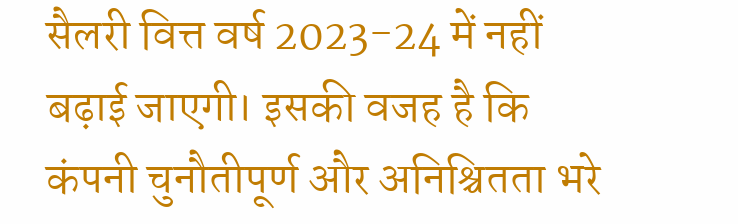सैलरी वित्त वर्ष 2023-24 में नहीं बढ़ाई जाएगी। इसकी वजह है कि कंपनी चुनौतीपूर्ण और अनिश्चितता भरे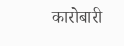कारोबारी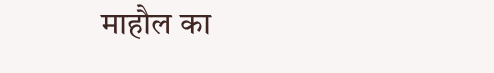माहौल का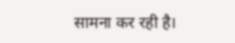सामना कर रही है।